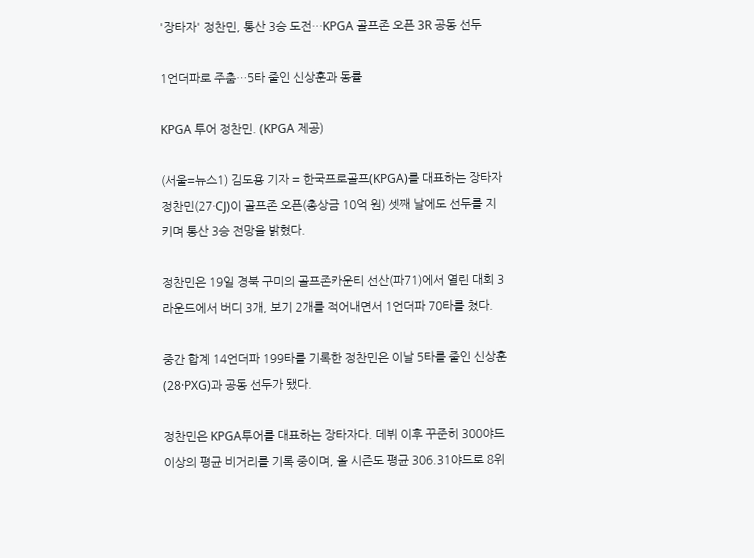'장타자' 정찬민, 통산 3승 도전…KPGA 골프존 오픈 3R 공동 선두

1언더파로 주춤…5타 줄인 신상훈과 동률

KPGA 투어 정찬민. (KPGA 제공)

(서울=뉴스1) 김도용 기자 = 한국프로골프(KPGA)를 대표하는 장타자 정찬민(27·CJ)이 골프존 오픈(총상금 10억 원) 셋째 날에도 선두를 지키며 통산 3승 전망을 밝혔다.

정찬민은 19일 경북 구미의 골프존카운티 선산(파71)에서 열린 대회 3라운드에서 버디 3개, 보기 2개를 적어내면서 1언더파 70타를 쳤다.

중간 합계 14언더파 199타를 기록한 정찬민은 이날 5타를 줄인 신상훈(28·PXG)과 공동 선두가 됐다.

정찬민은 KPGA투어를 대표하는 장타자다. 데뷔 이후 꾸준히 300야드 이상의 평균 비거리를 기록 중이며, 올 시즌도 평균 306.31야드로 8위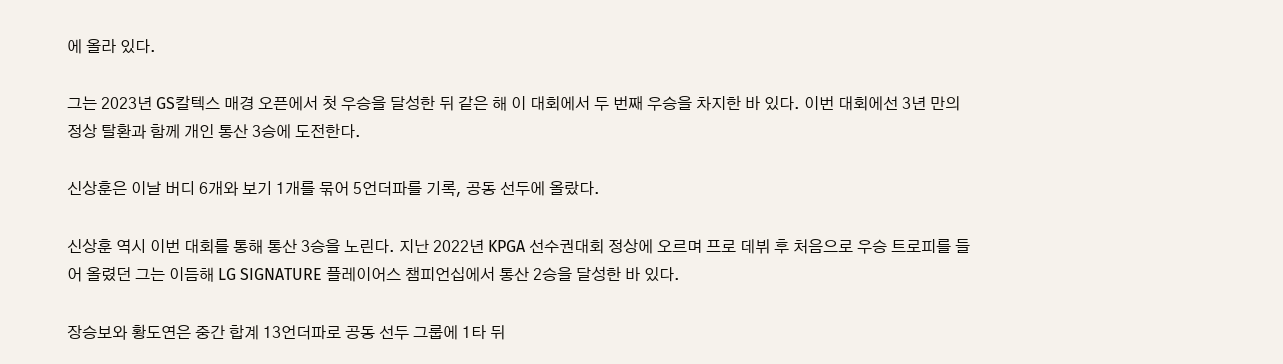에 올라 있다.

그는 2023년 GS칼텍스 매경 오픈에서 첫 우승을 달성한 뒤 같은 해 이 대회에서 두 번째 우승을 차지한 바 있다. 이번 대회에선 3년 만의 정상 탈환과 함께 개인 통산 3승에 도전한다.

신상훈은 이날 버디 6개와 보기 1개를 묶어 5언더파를 기록, 공동 선두에 올랐다.

신상훈 역시 이번 대회를 통해 통산 3승을 노린다. 지난 2022년 KPGA 선수권대회 정상에 오르며 프로 데뷔 후 처음으로 우승 트로피를 들어 올렸던 그는 이듬해 LG SIGNATURE 플레이어스 챔피언십에서 통산 2승을 달성한 바 있다.

장승보와 황도연은 중간 합계 13언더파로 공동 선두 그룹에 1타 뒤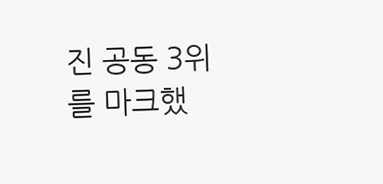진 공동 3위를 마크했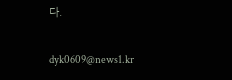다.

dyk0609@news1.kr